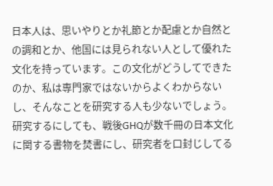日本人は、思いやりとか礼節とか配慮とか自然との調和とか、他国には見られない人として優れた文化を持っています。この文化がどうしてできたのか、私は専門家ではないからよくわからないし、そんなことを研究する人も少ないでしょう。
研究するにしても、戦後GHQが数千冊の日本文化に関する書物を焚書にし、研究者を口封じしてる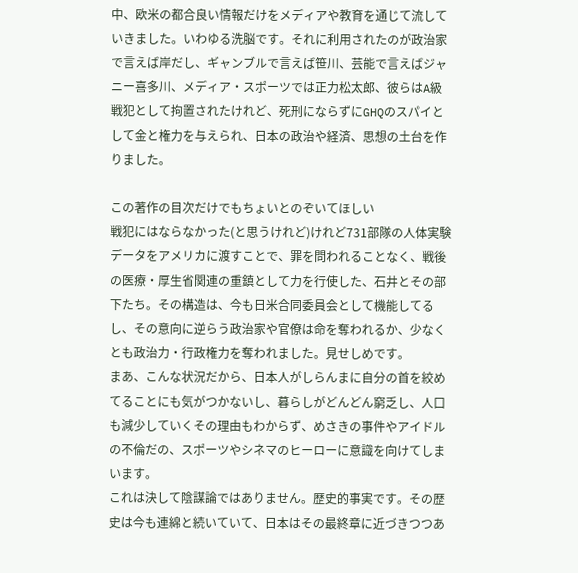中、欧米の都合良い情報だけをメディアや教育を通じて流していきました。いわゆる洗脳です。それに利用されたのが政治家で言えば岸だし、ギャンブルで言えば笹川、芸能で言えばジャニー喜多川、メディア・スポーツでは正力松太郎、彼らはA級戦犯として拘置されたけれど、死刑にならずにGHQのスパイとして金と権力を与えられ、日本の政治や経済、思想の土台を作りました。

この著作の目次だけでもちょいとのぞいてほしい
戦犯にはならなかった(と思うけれど)けれど731部隊の人体実験データをアメリカに渡すことで、罪を問われることなく、戦後の医療・厚生省関連の重鎮として力を行使した、石井とその部下たち。その構造は、今も日米合同委員会として機能してるし、その意向に逆らう政治家や官僚は命を奪われるか、少なくとも政治力・行政権力を奪われました。見せしめです。
まあ、こんな状況だから、日本人がしらんまに自分の首を絞めてることにも気がつかないし、暮らしがどんどん窮乏し、人口も減少していくその理由もわからず、めさきの事件やアイドルの不倫だの、スポーツやシネマのヒーローに意識を向けてしまいます。
これは決して陰謀論ではありません。歴史的事実です。その歴史は今も連綿と続いていて、日本はその最終章に近づきつつあ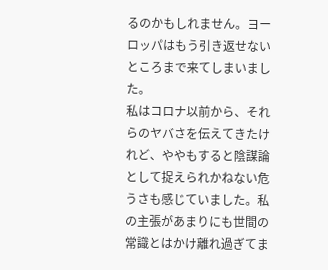るのかもしれません。ヨーロッパはもう引き返せないところまで来てしまいました。
私はコロナ以前から、それらのヤバさを伝えてきたけれど、ややもすると陰謀論として捉えられかねない危うさも感じていました。私の主張があまりにも世間の常識とはかけ離れ過ぎてま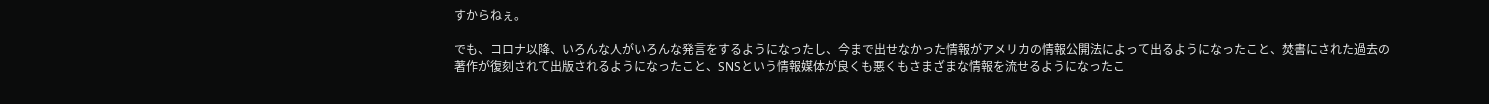すからねぇ。

でも、コロナ以降、いろんな人がいろんな発言をするようになったし、今まで出せなかった情報がアメリカの情報公開法によって出るようになったこと、焚書にされた過去の著作が復刻されて出版されるようになったこと、SNSという情報媒体が良くも悪くもさまざまな情報を流せるようになったこ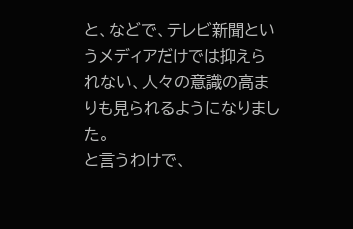と、などで、テレビ新聞というメディアだけでは抑えられない、人々の意識の高まりも見られるようになりました。
と言うわけで、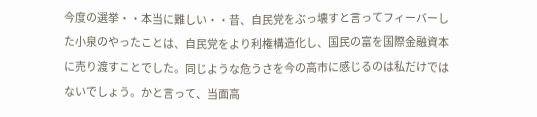今度の選挙・・本当に難しい・・昔、自民党をぶっ壊すと言ってフィーバーした小泉のやったことは、自民党をより利権構造化し、国民の富を国際金融資本に売り渡すことでした。同じような危うさを今の高市に感じるのは私だけではないでしょう。かと言って、当面高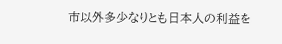市以外多少なりとも日本人の利益を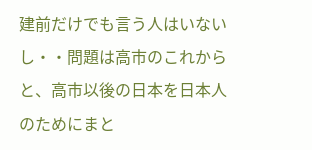建前だけでも言う人はいないし・・問題は高市のこれからと、高市以後の日本を日本人のためにまと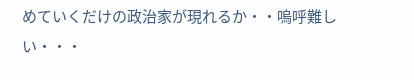めていくだけの政治家が現れるか・・嗚呼難しい・・・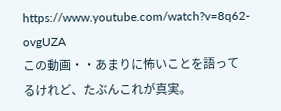https://www.youtube.com/watch?v=8q62-ovgUZA
この動画・・あまりに怖いことを語ってるけれど、たぶんこれが真実。